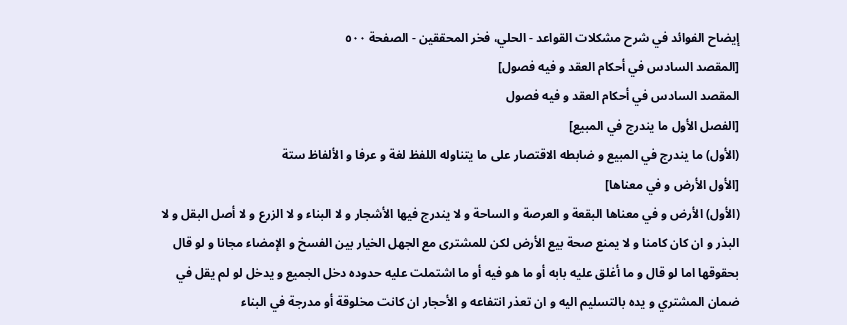إيضاح الفوائد في شرح مشكلات القواعد - الحلي، فخر المحققين - الصفحة ٥٠٠
[المقصد السادس في أحكام العقد و فيه فصول]
المقصد السادس في أحكام العقد و فيه فصول
[الفصل الأول ما يندرج في المبيع]
(الأول) ما يندرج في المبيع و ضابطه الاقتصار على ما يتناوله اللفظ لغة و عرفا و الألفاظ ستة
[الأول الأرض و في معناها]
(الأول) الأرض و في معناها البقعة و العرصة و الساحة و لا يندرج فيها الأشجار و لا البناء و لا الزرع و لا أصل البقل و لا البذر و ان كان كامنا و لا يمنع صحة بيع الأرض لكن للمشترى مع الجهل الخيار بين الفسخ و الإمضاء مجانا و لو قال بحقوقها اما لو قال و ما أغلق عليه بابه أو ما هو فيه أو ما اشتملت عليه حدوده دخل الجميع و يدخل لو لم يقل في ضمان المشتري و يده بالتسليم اليه و ان تعذر انتفاعه و الأحجار ان كانت مخلوقة أو مدرجة في البناء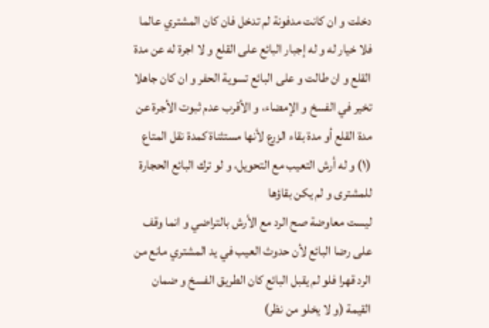دخلت و ان كانت مدفونة لم تدخل فان كان المشتري عالما فلا خيار له و له إجبار البائع على القلع و لا اجرة له عن مدة القلع و ان طالت و على البائع تسوية الحفر و ان كان جاهلا تخير في الفسخ و الإمضاء، و الأقرب عدم ثبوت الأجرة عن مدة القلع أو مدة بقاء الزرع لأنها مستثناة كمدة نقل المتاع (١) و له أرش التعيب مع التحويل، و لو ترك البائع الحجارة للمشترى و لم يكن بقاؤها
ليست معاوضة صح الرد مع الأرش بالتراضي و انما وقف على رضا البائع لأن حدوث العيب في يد المشتري مانع من الرد قهرا فلو لم يقبل البائع كان الطريق الفسخ و ضمان القيمة (و لا يخلو من نظر)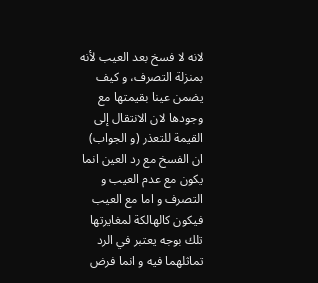لانه لا فسخ بعد العيب لأنه بمنزلة التصرف، و كيف يضمن عينا بقيمتها مع وجودها لان الانتقال إلى القيمة للتعذر (و الجواب) ان الفسخ مع رد العين انما يكون مع عدم العيب و التصرف و اما مع العيب فيكون كالهالكة لمغايرتها تلك بوجه يعتبر في الرد تماثلهما فيه و انما فرض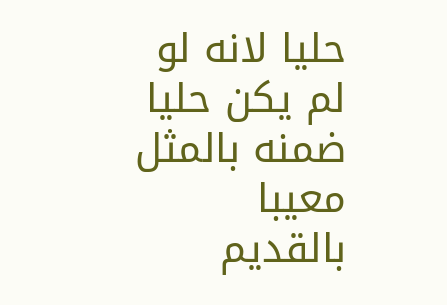حليا لانه لو لم يكن حليا ضمنه بالمثل معيبا بالقديم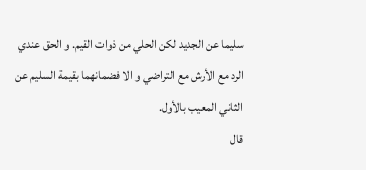سليما عن الجديد لكن الحلي من ذوات القيم. و الحق عندي الرد مع الأرش مع التراضي و الا فضمانهما بقيمة السليم عن الثاني المعيب بالأول.
قال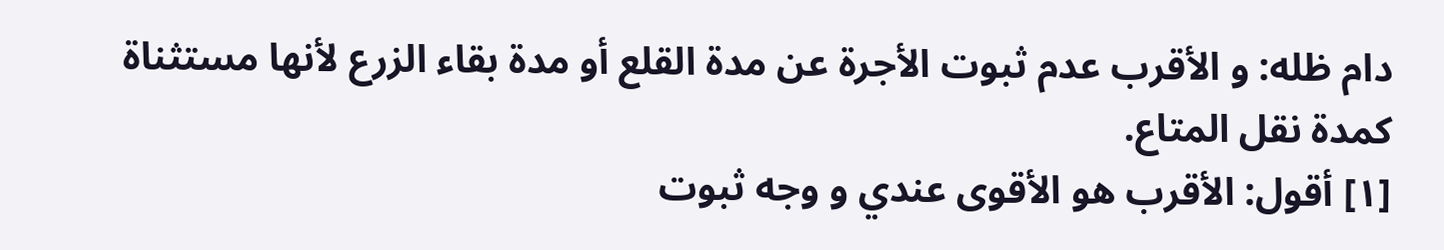دام ظله: و الأقرب عدم ثبوت الأجرة عن مدة القلع أو مدة بقاء الزرع لأنها مستثناة كمدة نقل المتاع.
[١] أقول: الأقرب هو الأقوى عندي و وجه ثبوت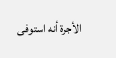الأجرة أنه استوفى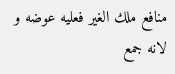منافع ملك الغير فعليه عوضه و لانه جمع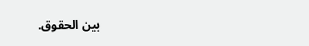بين الحقوق.